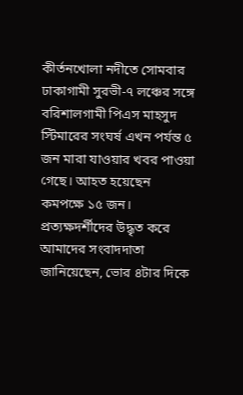কীর্তনখোলা নদীতে সোমবার ঢাকাগামী সুরভী-৭ লঞ্চের সঙ্গে বরিশালগামী পিএস মাহসুদ স্টিমারের সংঘর্ষ এখন পর্যন্ত ৫ জন মারা যাওয়ার খবর পাওয়া গেছে। আহত হয়েছেন কমপক্ষে ১৫ জন।
প্রত্যক্ষদর্শীদের উদ্ধৃত করে আমাদের সংবাদদাতা জানিয়েছেন, ভোর ৪টার দিকে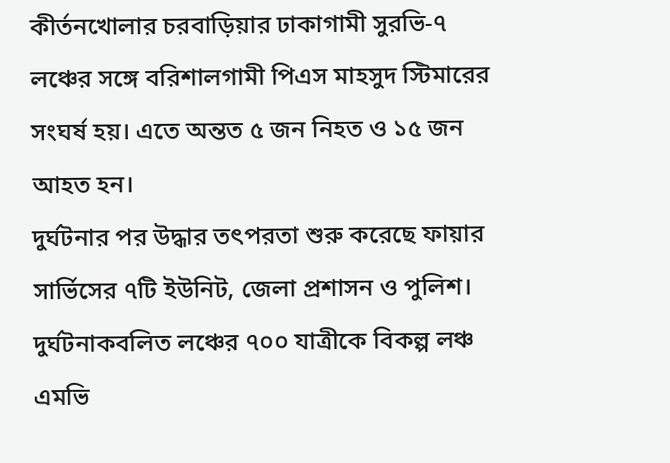কীর্তনখোলার চরবাড়িয়ার ঢাকাগামী সুরভি-৭ লঞ্চের সঙ্গে বরিশালগামী পিএস মাহসুদ স্টিমারের সংঘর্ষ হয়। এতে অন্তত ৫ জন নিহত ও ১৫ জন আহত হন।
দুর্ঘটনার পর উদ্ধার তৎপরতা শুরু করেছে ফায়ার সার্ভিসের ৭টি ইউনিট, জেলা প্রশাসন ও পুলিশ।
দুর্ঘটনাকবলিত লঞ্চের ৭০০ যাত্রীকে বিকল্প লঞ্চ এমভি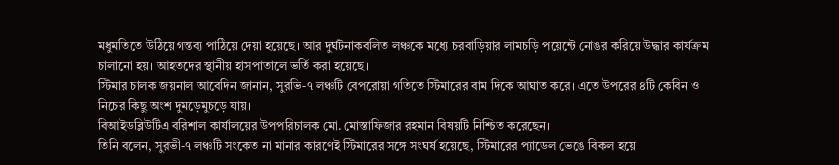মধুমতিতে উঠিয়ে গন্তব্য পাঠিয়ে দেয়া হয়েছে। আর দুর্ঘটনাকবলিত লঞ্চকে মধ্যে চরবাড়িয়ার লামচড়ি পয়েন্টে নোঙর করিয়ে উদ্ধার কার্যক্রম চালানো হয়। আহতদের স্থানীয় হাসপাতালে ভর্তি করা হয়েছে।
স্টিমার চালক জয়নাল আবেদিন জানান, সুরভি-৭ লঞ্চটি বেপরোয়া গতিতে স্টিমারের বাম দিকে আঘাত করে। এতে উপরের ৪টি কেবিন ও নিচের কিছু অংশ দুমড়েমুচড়ে যায়।
বিআইডব্লিউটিএ বরিশাল কার্যালয়ের উপপরিচালক মো. মোস্তাফিজার রহমান বিষয়টি নিশ্চিত করেছেন।
তিনি বলেন, সুরভী-৭ লঞ্চটি সংকেত না মানার কারণেই স্টিমারের সঙ্গে সংঘর্ষ হয়েছে, স্টিমারের প্যাডেল ভেঙে বিকল হয়ে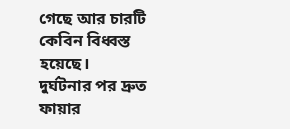গেছে আর চারটি কেবিন বিধ্বস্ত হয়েছে।
দুর্ঘটনার পর দ্রুত ফায়ার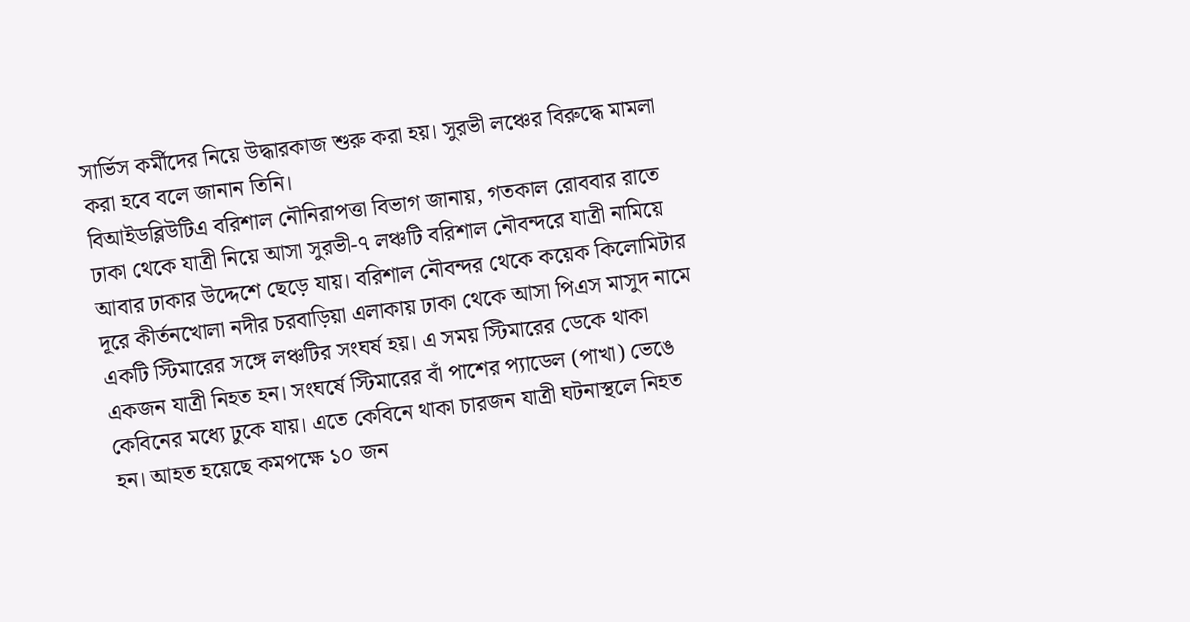সার্ভিস কর্মীদের নিয়ে উদ্ধারকাজ শুরু করা হয়। সুরভী লঞ্চের বিরুদ্ধে মামলা করা হবে বলে জানান তিনি।
বিআইডব্লিউটিএ বরিশাল নৌনিরাপত্তা বিভাগ জানায়, গতকাল রোববার রাতে ঢাকা থেকে যাত্রী নিয়ে আসা সুরভী-৭ লঞ্চটি বরিশাল নৌবন্দরে যাত্রী নামিয়ে আবার ঢাকার উদ্দেশে ছেড়ে যায়। বরিশাল নৌবন্দর থেকে কয়েক কিলোমিটার দূরে কীর্তনখোলা নদীর চরবাড়িয়া এলাকায় ঢাকা থেকে আসা পিএস মাসুদ নামে একটি স্টিমারের সঙ্গে লঞ্চটির সংঘর্ষ হয়। এ সময় স্টিমারের ডেকে থাকা একজন যাত্রী নিহত হন। সংঘর্ষে স্টিমারের বাঁ পাশের প্যাডেল (পাখা) ভেঙে কেবিনের মধ্যে ঢুকে যায়। এতে কেবিনে থাকা চারজন যাত্রী ঘটনাস্থলে নিহত হন। আহত হয়েছে কমপক্ষে ১০ জন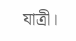যাত্রী।